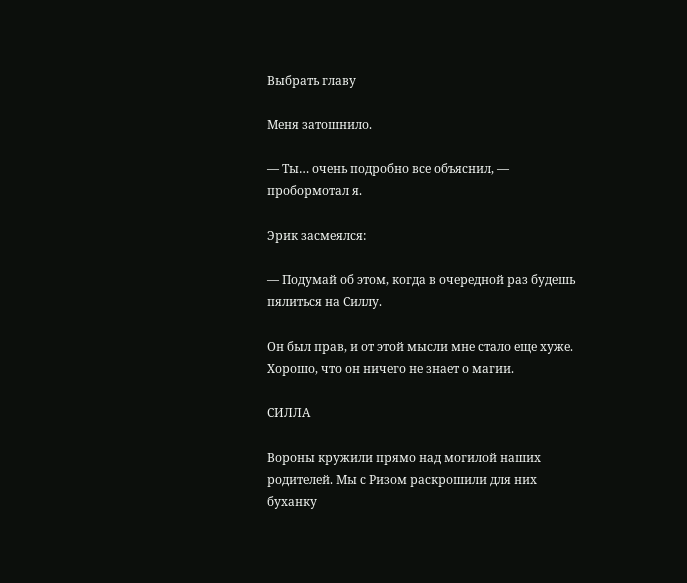Выбрать главу

Меня затошнило.

— Ты… очень подробно все объяснил, — пробормотал я.

Эрик засмеялся:

— Подумай об этом, когда в очередной раз будешь пялиться на Силлу.

Он был прав, и от этой мысли мне стало еще хуже. Хорошо, что он ничего не знает о магии.

СИЛЛА

Вороны кружили прямо над могилой наших родителей. Мы с Ризом раскрошили для них буханку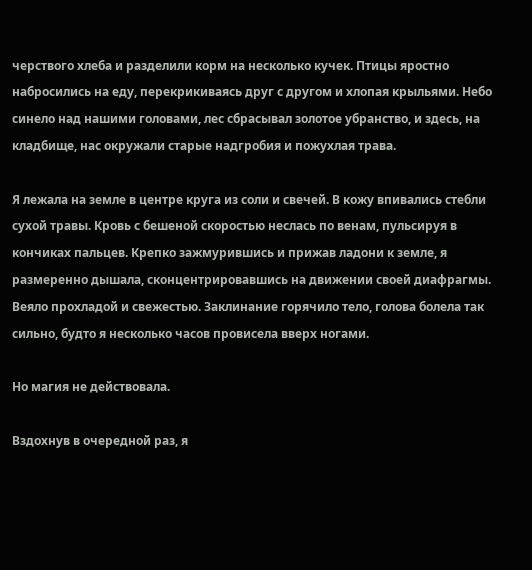черствого хлеба и разделили корм на несколько кучек. Птицы яростно набросились на еду, перекрикиваясь друг с другом и хлопая крыльями. Небо синело над нашими головами, лес сбрасывал золотое убранство, и здесь, на кладбище, нас окружали старые надгробия и пожухлая трава.

Я лежала на земле в центре круга из соли и свечей. В кожу впивались стебли сухой травы. Кровь с бешеной скоростью неслась по венам, пульсируя в кончиках пальцев. Крепко зажмурившись и прижав ладони к земле, я размеренно дышала, сконцентрировавшись на движении своей диафрагмы. Веяло прохладой и свежестью. Заклинание горячило тело, голова болела так сильно, будто я несколько часов провисела вверх ногами.

Но магия не действовала.

Вздохнув в очередной раз, я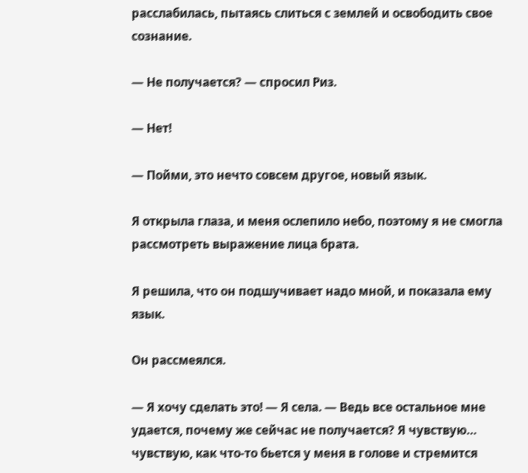расслабилась, пытаясь слиться с землей и освободить свое сознание.

— Не получается? — спросил Риз.

— Нет!

— Пойми, это нечто совсем другое, новый язык.

Я открыла глаза, и меня ослепило небо, поэтому я не смогла рассмотреть выражение лица брата.

Я решила, что он подшучивает надо мной, и показала ему язык.

Он рассмеялся.

— Я хочу сделать это! — Я села. — Ведь все остальное мне удается, почему же сейчас не получается? Я чувствую… чувствую, как что-то бьется у меня в голове и стремится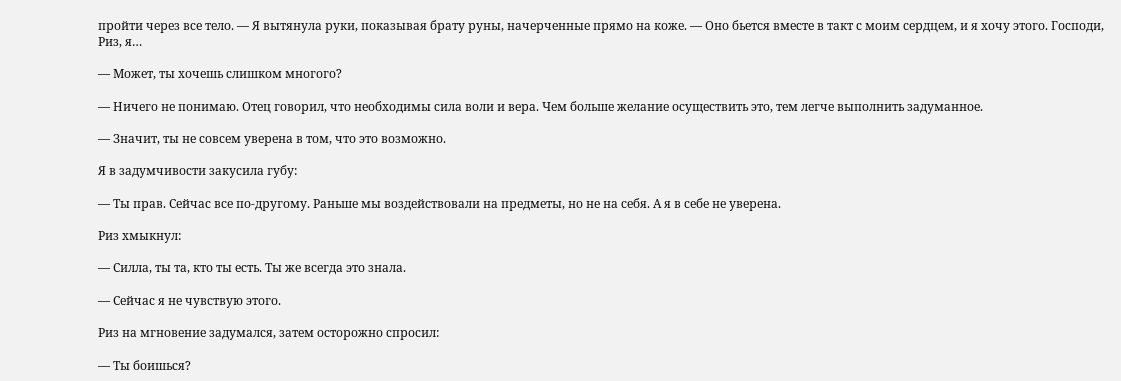пройти через все тело. — Я вытянула руки, показывая брату руны, начерченные прямо на коже. — Оно бьется вместе в такт с моим сердцем, и я хочу этого. Господи, Риз, я…

— Может, ты хочешь слишком многого?

— Ничего не понимаю. Отец говорил, что необходимы сила воли и вера. Чем больше желание осуществить это, тем легче выполнить задуманное.

— Значит, ты не совсем уверена в том, что это возможно.

Я в задумчивости закусила губу:

— Ты прав. Сейчас все по-другому. Раньше мы воздействовали на предметы, но не на себя. А я в себе не уверена.

Риз хмыкнул:

— Силла, ты та, кто ты есть. Ты же всегда это знала.

— Сейчас я не чувствую этого.

Риз на мгновение задумался, затем осторожно спросил:

— Ты боишься?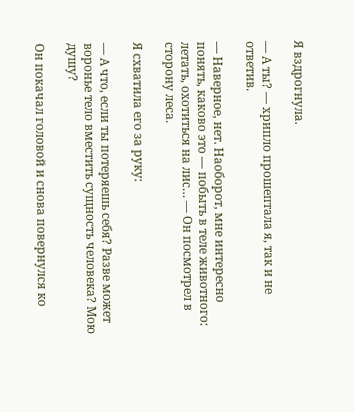Я вздрогнула.

— А ты? — хрипло прошептала я, так и не ответив.

— Наверное, нет. Наоборот, мне интересно понять, каково это — побыть в теле животного: летать, охотиться на лис… — Он посмотрел в сторону леса.

Я схватила его за руку:

— А что, если ты потеряешь себя? Разве может воронье тело вместить сущность человека? Мою душу?

Он покачал головой и снова повернулся ко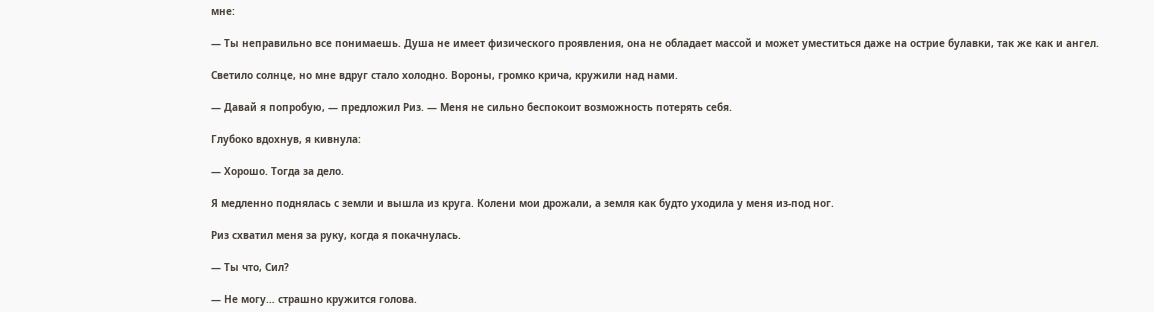мне:

— Ты неправильно все понимаешь. Душа не имеет физического проявления, она не обладает массой и может уместиться даже на острие булавки, так же как и ангел.

Светило солнце, но мне вдруг стало холодно. Вороны, громко крича, кружили над нами.

— Давай я попробую, — предложил Риз. — Меня не сильно беспокоит возможность потерять себя.

Глубоко вдохнув, я кивнула:

— Хорошо. Тогда за дело.

Я медленно поднялась с земли и вышла из круга. Колени мои дрожали, а земля как будто уходила у меня из-под ног.

Риз схватил меня за руку, когда я покачнулась.

— Ты что, Сил?

— Не могу… страшно кружится голова.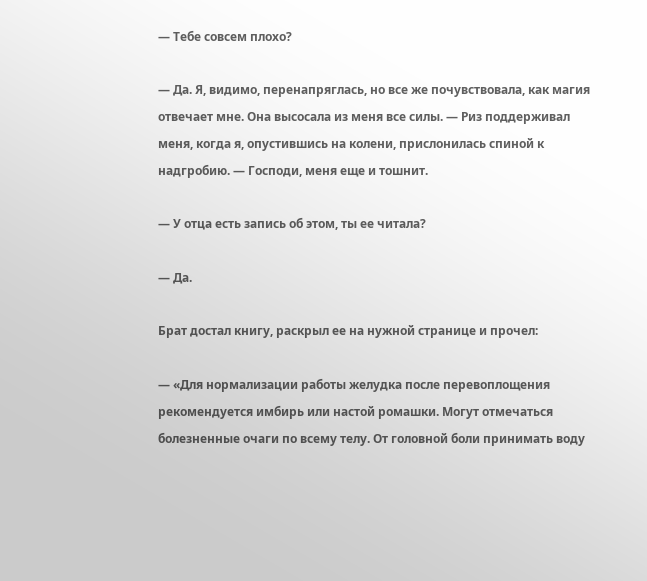— Тебе совсем плохо?

— Да. Я, видимо, перенапряглась, но все же почувствовала, как магия отвечает мне. Она высосала из меня все силы. — Риз поддерживал меня, когда я, опустившись на колени, прислонилась спиной к надгробию. — Господи, меня еще и тошнит.

— У отца есть запись об этом, ты ее читала?

— Да.

Брат достал книгу, раскрыл ее на нужной странице и прочел:

— «Для нормализации работы желудка после перевоплощения рекомендуется имбирь или настой ромашки. Могут отмечаться болезненные очаги по всему телу. От головной боли принимать воду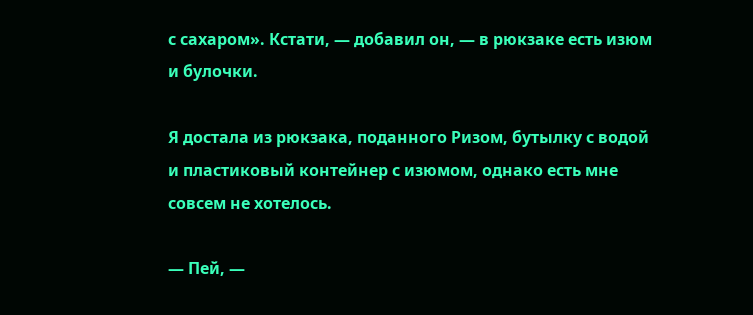с сахаром». Кстати, — добавил он, — в рюкзаке есть изюм и булочки.

Я достала из рюкзака, поданного Ризом, бутылку с водой и пластиковый контейнер с изюмом, однако есть мне совсем не хотелось.

— Пей, —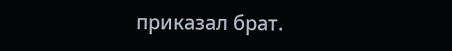приказал брат.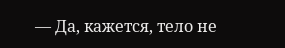— Да, кажется, тело не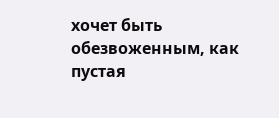хочет быть обезвоженным, как пустая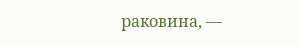раковина, —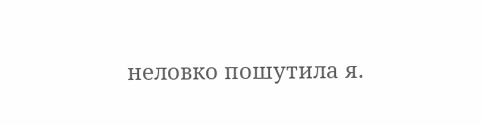неловко пошутила я.